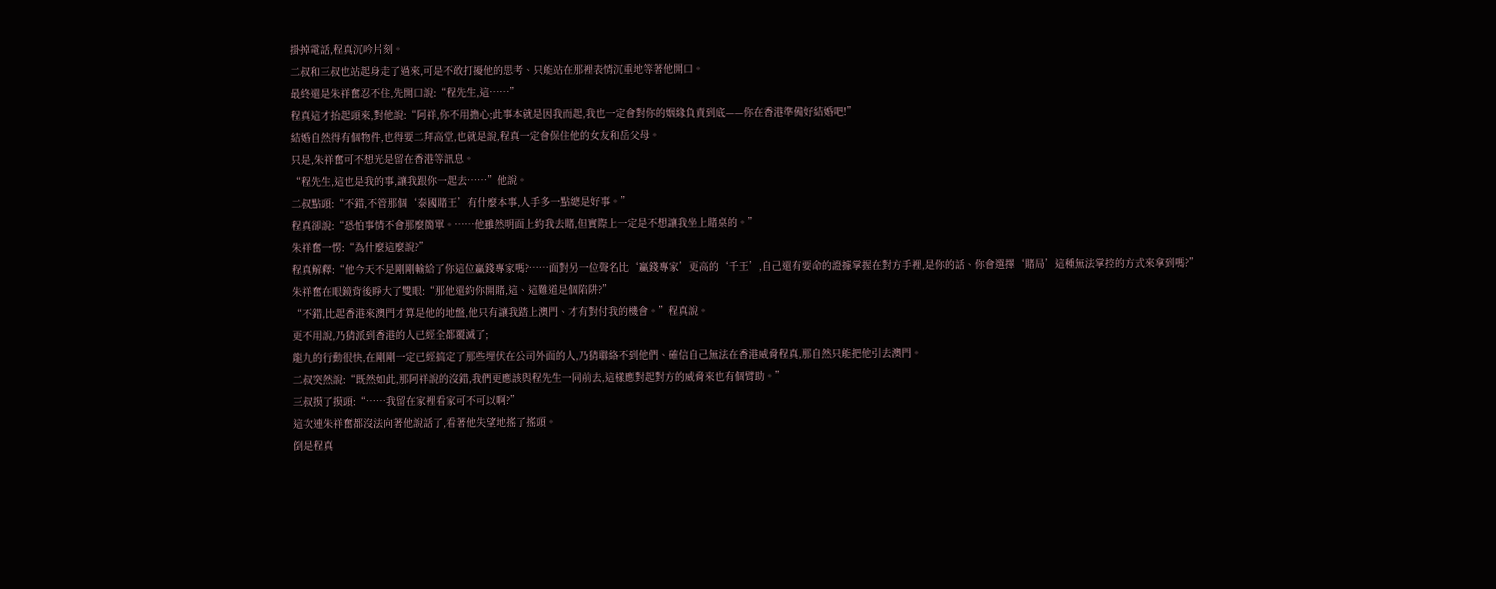掛掉電話,程真沉吟片刻。
二叔和三叔也站起身走了過來,可是不敢打擾他的思考、只能站在那裡表情沉重地等著他開口。
最終還是朱祥奮忍不住,先開口說:“程先生,這……”
程真這才抬起頭來,對他說:“阿祥,你不用擔心;此事本就是因我而起,我也一定會對你的姻緣負責到底——你在香港準備好結婚吧!”
結婚自然得有個物件,也得要二拜高堂,也就是說,程真一定會保住他的女友和岳父母。
只是,朱祥奮可不想光是留在香港等訊息。
“程先生,這也是我的事,讓我跟你一起去……”他說。
二叔點頭:“不錯,不管那個‘泰國賭王’有什麼本事,人手多一點總是好事。”
程真卻說:“恐怕事情不會那麼簡單。……他雖然明面上約我去賭,但實際上一定是不想讓我坐上賭桌的。”
朱祥奮一愣:“為什麼這麼說?”
程真解釋:“他今天不是剛剛輸給了你這位贏錢專家嗎?……面對另一位聲名比‘贏錢專家’更高的‘千王’,自己還有要命的證據掌握在對方手裡,是你的話、你會選擇‘賭局’這種無法掌控的方式來拿到嗎?”
朱祥奮在眼鏡背後睜大了雙眼:“那他還約你開賭,這、這難道是個陷阱?”
“不錯,比起香港來澳門才算是他的地盤,他只有讓我踏上澳門、才有對付我的機會。”程真說。
更不用說,乃猜派到香港的人已經全都覆滅了;
龍九的行動很快,在剛剛一定已經搞定了那些埋伏在公司外面的人,乃猜聯絡不到他們、確信自己無法在香港威脅程真,那自然只能把他引去澳門。
二叔突然說:“既然如此,那阿祥說的沒錯,我們更應該與程先生一同前去,這樣應對起對方的威脅來也有個臂助。”
三叔摸了摸頭:“……我留在家裡看家可不可以啊?”
這次連朱祥奮都沒法向著他說話了,看著他失望地搖了搖頭。
倒是程真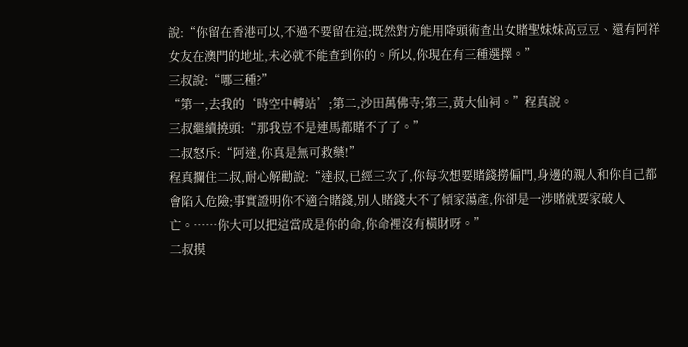說:“你留在香港可以,不過不要留在這;既然對方能用降頭術查出女賭聖妹妹高豆豆、還有阿祥女友在澳門的地址,未必就不能查到你的。所以,你現在有三種選擇。”
三叔說:“哪三種?”
“第一,去我的‘時空中轉站’;第二,沙田萬佛寺;第三,黃大仙祠。”程真說。
三叔繼續撓頭:“那我豈不是連馬都賭不了了。”
二叔怒斥:“阿達,你真是無可救藥!”
程真攔住二叔,耐心解勸說:“達叔,已經三次了,你每次想要賭錢撈偏門,身邊的親人和你自己都會陷入危險;事實證明你不適合賭錢,別人賭錢大不了傾家蕩產,你卻是一涉賭就要家破人亡。……你大可以把這當成是你的命,你命裡沒有橫財呀。”
二叔摸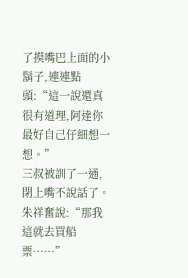了摸嘴巴上面的小鬍子,連連點頭:“這一說還真很有道理,阿達你最好自己仔細想一想。”
三叔被訓了一通,閉上嘴不說話了。
朱祥奮說:“那我這就去買船票……”